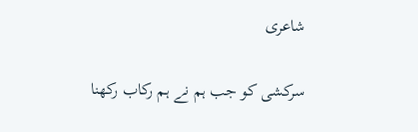شاعری

سرکشی کو جب ہم نے ہم رکاب رکھنا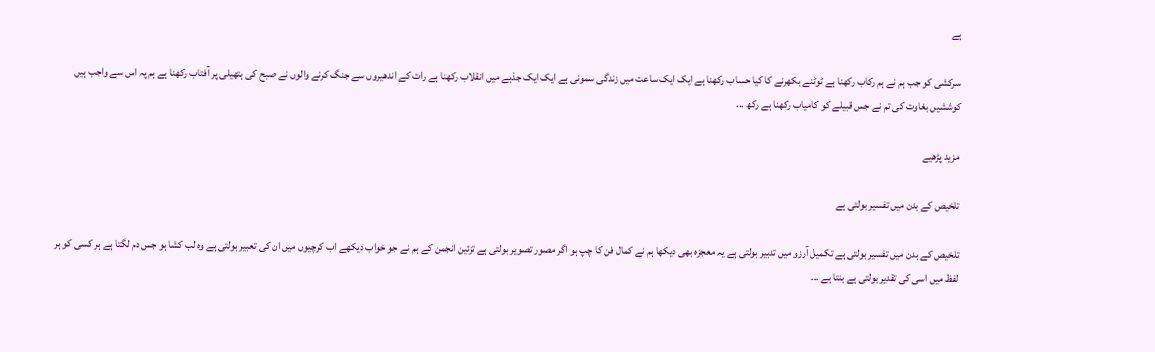ہے

سرکشی کو جب ہم نے ہم رکاب رکھنا ہے ٹوٹنے بکھرنے کا کیا حساب رکھنا ہے ایک ایک ساعت میں زندگی سمونی ہے ایک ایک جذبے میں انقلاب رکھنا ہے رات کے اندھیروں سے جنگ کرنے والوں نے صبح کی ہتھیلی پر آفتاب رکھنا ہے ہم پہ اس سے واجب ہیں کوششیں بغاوت کی تم نے جس قبیلے کو کامیاب رکھنا ہے رکھ ...

مزید پڑھیے

تلخیص کے بدن میں تفسیر بولتی ہے

تلخیص کے بدن میں تفسیر بولتی ہے تکمیل آرزو میں تدبیر بولتی ہے یہ معجزہ بھی دیکھا ہم نے کمال فن کا چپ ہو اگر مصور تصویر بولتی ہے تزئین انجمن کے ہم نے جو خواب دیکھے اب کرچیوں میں ان کی تعبیر بولتی ہے وہ لب کشا ہو جس دم لگتا ہے ہر کسی کو ہر لفظ میں اسی کی تقدیر بولتی ہے بنتا ہے ...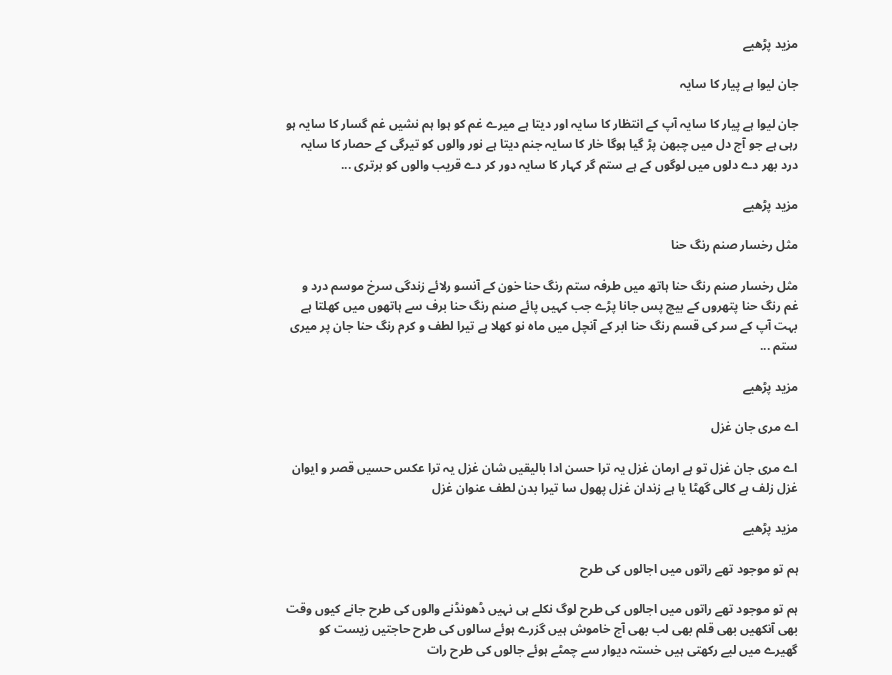مزید پڑھیے

جان لیوا ہے پیار کا سایہ

جان لیوا ہے پیار کا سایہ آپ کے انتظار کا سایہ اور دیتا ہے میرے غم کو ہوا ہم نشیں غم گسار کا سایہ ہو رہی ہے جو آج دل میں چبھن پڑ گیا ہوگا خار کا سایہ جنم دیتا ہے نور والوں کو تیرگی کے حصار کا سایہ درد بھر دے دلوں میں لوگوں کے ہے ستم گر کہار کا سایہ دور کر دے قریب والوں کو برتری ...

مزید پڑھیے

مثل رخسار صنم رنگ حنا

مثل رخسار صنم رنگ حنا ہاتھ میں طرفہ ستم رنگ حنا خون کے آنسو رلائے زندگی سرخ موسم درد و غم رنگ حنا پتھروں کے بیچ پس جانا پڑے جب کہیں پائے صنم رنگ حنا برف سے ہاتھوں میں کھلتا ہے بہت آپ کے سر کی قسم رنگ حنا ابر کے آنچل میں ماہ نو کھلا ہے تیرا لطف و کرم رنگ حنا جان پر میری ستم ...

مزید پڑھیے

اے مری جان غزل

اے مری جان غزل تو ہے ارمان غزل یہ ترا حسن ادا بالیقیں شان غزل یہ ترا عکس حسیں قصر و ایوان غزل زلف ہے کالی گھٹا یا ہے زندان غزل پھول سا تیرا بدن لطف عنوان غزل

مزید پڑھیے

ہم تو موجود تھے راتوں میں اجالوں کی طرح

ہم تو موجود تھے راتوں میں اجالوں کی طرح لوگ نکلے ہی نہیں ڈھونڈنے والوں کی طرح جانے کیوں وقت بھی آنکھیں بھی قلم بھی لب بھی آج خاموش ہیں گزرے ہوئے سالوں کی طرح حاجتیں زیست کو گھیرے میں لیے رکھتی ہیں خستہ دیوار سے چمٹے ہوئے جالوں کی طرح رات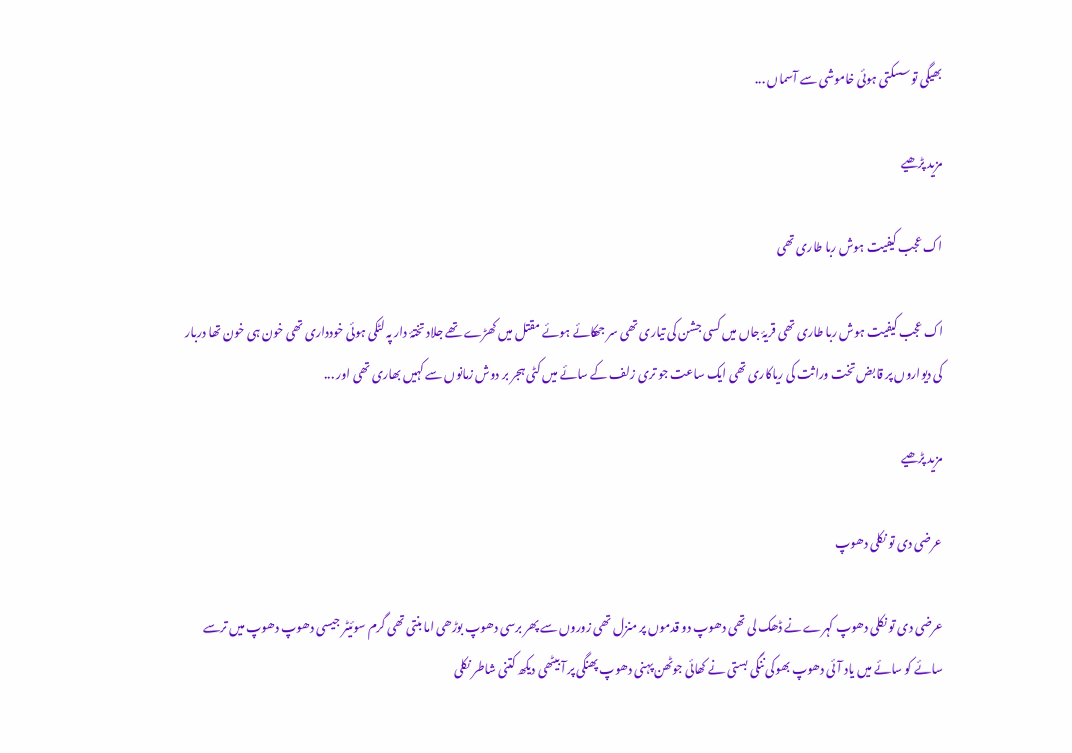بھیگی تو سسکتی ہوئی خاموشی سے آسماں ...

مزید پڑھیے

اک عجب کیفیت ہوش ربا طاری تھی

اک عجب کیفیت ہوش ربا طاری تھی قریۂ جاں میں کسی جشن کی تیاری تھی سر جھکائے ہوئے مقتل میں کھڑے تھے جلاد تختۂ دار پہ لٹکی ہوئی خودداری تھی خون ہی خون تھا دربار کی دیواروں پر قابض تخت وراثت کی ریاکاری تھی ایک ساعت جو تری زلف کے سائے میں کٹی ہجر بر دوش زمانوں سے کہیں بھاری تھی اور ...

مزید پڑھیے

عرضی دی تو نکلی دھوپ

عرضی دی تو نکلی دھوپ کہرے نے ڈھک لی تھی دھوپ دو قدموں پر منزل تھی زوروں سے پھر برسی دھوپ بوڑھی اما بنتی تھی گرم سوئیٹر جیسی دھوپ دھوپ میں ترسے سائے کو سائے میں یاد آئی دھوپ بھوکی ننگی بستی نے کھائی جوٹھن پہنی دھوپ پھنگی پر آ بیٹھی دیکھ کتنی شاطر نکلی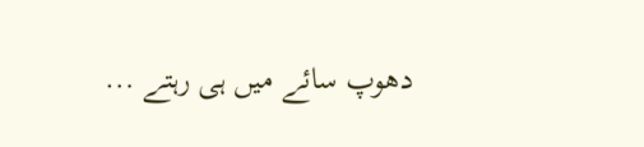دھوپ سائے میں ہی رہتے ...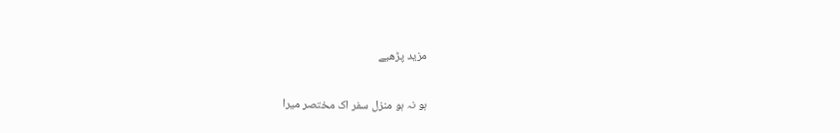مزید پڑھیے

ہو نہ ہو منزل سفر اک مختصر میرا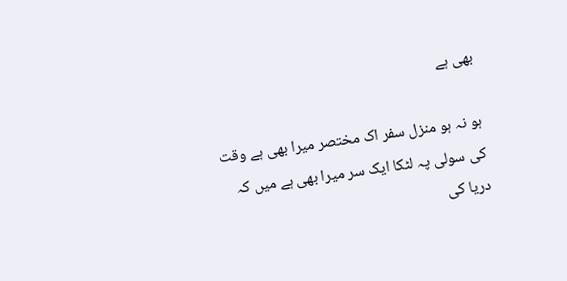بھی ہے

ہو نہ ہو منزل سفر اک مختصر میرا بھی ہے وقت کی سولی پہ لٹکا ایک سر میرا بھی ہے میں کہ دریا کی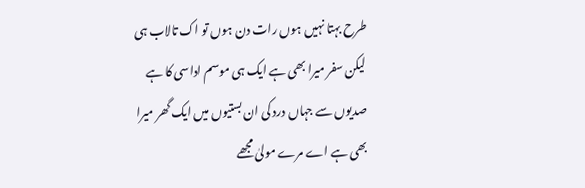طرح بہتا نہیں ہوں رات دن ہوں تو اک تالاب ہی لیکن سفر میرا بھی ہے ایک ہی موسم اداسی کا ہے صدیوں سے جہاں درد کی ان بستیوں میں ایک گھر میرا بھی ہے اے مرے مولیٰ مجھے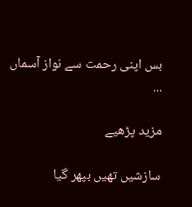بس اپنی رحمت سے نواز آسماں ...

مزید پڑھیے

سازشیں تھیں بپھر گیا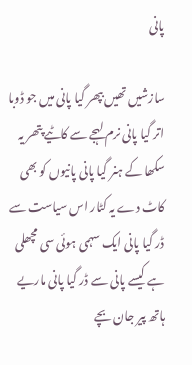پانی

سازشیں تھیں بپھر گیا پانی میں جو ڈوبا اتر گیا پانی نرم لہجے سے کاٹیے پتھر یہ سکھا کے ہنر گیا پانی پانیوں کو بھی کاٹ دے یہ کٹار اس سیاست سے ڈر گیا پانی ایک سہمی ہوئی سی مچھلی ہے کیسے پانی سے ڈر گیا پانی ماریے ہاتھ پیر جان بچے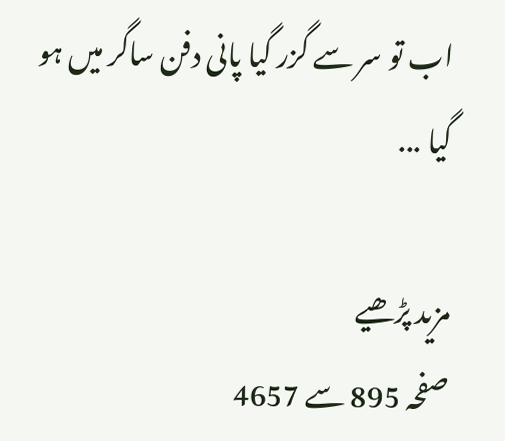اب تو سر سے گزر گیا پانی دفن ساگر میں ہو گیا ...

مزید پڑھیے
صفحہ 895 سے 4657